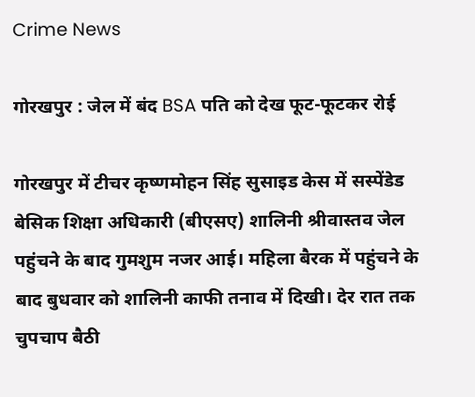Crime News

गोरखपुर : जेल में बंद BSA पति को देख फूट-फूटकर रोई

गोरखपुर में टीचर कृष्णमोहन सिंह सुसाइड केस में सस्पेंडेड बेसिक शिक्षा अधिकारी (बीएसए) शालिनी श्रीवास्तव जेल पहुंचने के बाद गुमशुम नजर आई। महिला बैरक में पहुंचने के बाद बुधवार को शालिनी काफी तनाव में दिखी। देर रात तक चुपचाप बैठी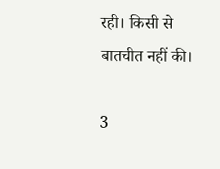रही। किसी से बातचीत नहीं की।

3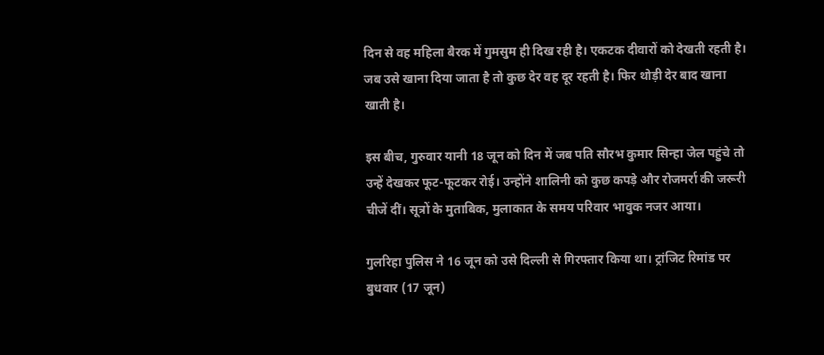दिन से वह महिला बैरक में गुमसुम ही दिख रही है। एकटक दीवारों को देखती रहती है। जब उसे खाना दिया जाता है तो कुछ देर वह दूर रहती है। फिर थोड़ी देर बाद खाना खाती है।

इस बीच, गुरुवार यानी 18 जून को दिन में जब पति सौरभ कुमार सिन्हा जेल पहुंचे तो उन्हें देखकर फूट-फूटकर रोई। उन्होंने शालिनी को कुछ कपड़े और रोजमर्रा की जरूरी चीजें दीं। सूत्रों के मुताबिक, मुलाकात के समय परिवार भावुक नजर आया।

गुलरिहा पुलिस ने 16 जून को उसे दिल्ली से गिरफ्तार किया था। ट्रांजिट रिमांड पर बुधवार (17 जून)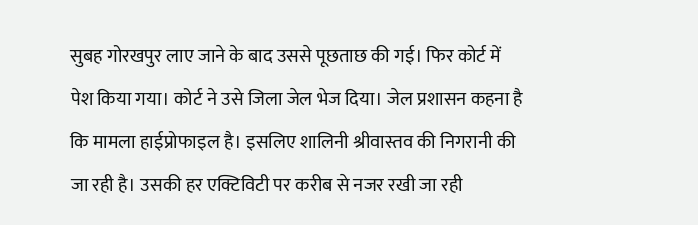सुबह गोरखपुर लाए जाने के बाद उससे पूछताछ की गई। फिर कोर्ट में पेश किया गया। कोर्ट ने उसे जिला जेल भेज दिया। जेल प्रशासन कहना है कि मामला हाईप्रोफाइल है। इसलिए शालिनी श्रीवास्तव की निगरानी की जा रही है। उसकी हर एक्टिविटी पर करीब से नजर रखी जा रही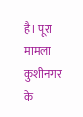है। पूरा मामला कुशीनगर के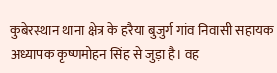कुबेरस्थान थाना क्षेत्र के हरैया बुजुर्ग गांव निवासी सहायक अध्यापक कृष्णमोहन सिंह से जुड़ा है। वह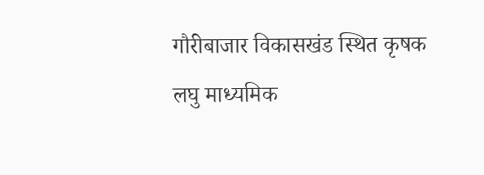गौरीबाजार विकासखंड स्थित कृषक लघु माध्यमिक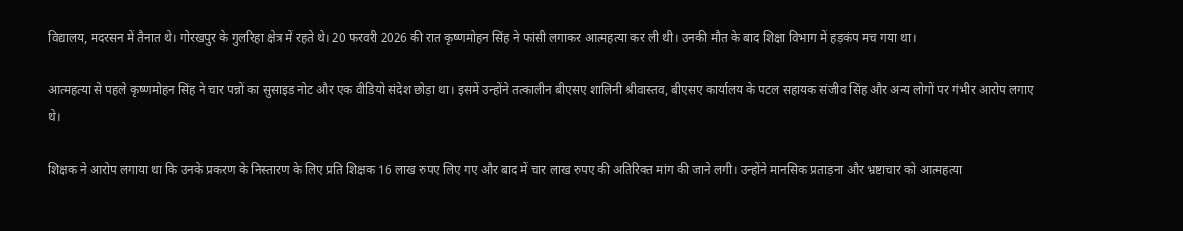विद्यालय, मदरसन में तैनात थे। गोरखपुर के गुलरिहा क्षेत्र में रहते थे। 20 फरवरी 2026 की रात कृष्णमोहन सिंह ने फांसी लगाकर आत्महत्या कर ली थी। उनकी मौत के बाद शिक्षा विभाग में हड़कंप मच गया था।

आत्महत्या से पहले कृष्णमोहन सिंह ने चार पन्नों का सुसाइड नोट और एक वीडियो संदेश छोड़ा था। इसमें उन्होंने तत्कालीन बीएसए शालिनी श्रीवास्तव, बीएसए कार्यालय के पटल सहायक संजीव सिंह और अन्य लोगों पर गंभीर आरोप लगाए थे।

शिक्षक ने आरोप लगाया था कि उनके प्रकरण के निस्तारण के लिए प्रति शिक्षक 16 लाख रुपए लिए गए और बाद में चार लाख रुपए की अतिरिक्त मांग की जाने लगी। उन्होंने मानसिक प्रताड़ना और भ्रष्टाचार को आत्महत्या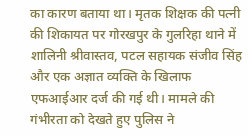का कारण बताया था। मृतक शिक्षक की पत्नी की शिकायत पर गोरखपुर के गुलरिहा थाने में शालिनी श्रीवास्तव, पटल सहायक संजीव सिंह और एक अज्ञात व्यक्ति के खिलाफ एफआईआर दर्ज की गई थी। मामले की गंभीरता को देखते हुए पुलिस ने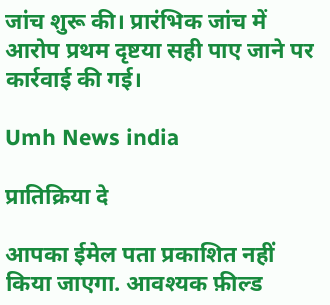जांच शुरू की। प्रारंभिक जांच में आरोप प्रथम दृष्टया सही पाए जाने पर कार्रवाई की गई।

Umh News india

प्रातिक्रिया दे

आपका ईमेल पता प्रकाशित नहीं किया जाएगा. आवश्यक फ़ील्ड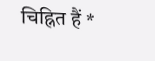चिह्नित हैं *